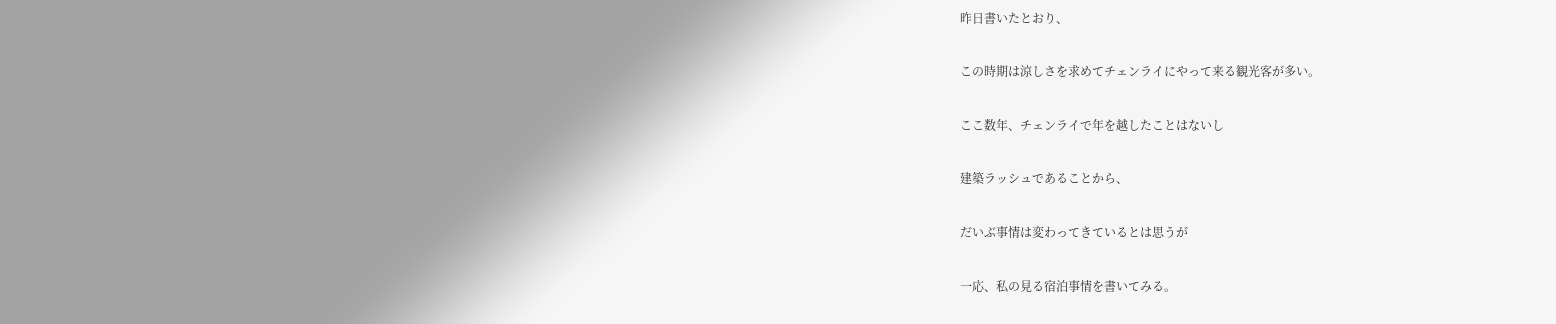昨日書いたとおり、

この時期は涼しさを求めてチェンライにやって来る観光客が多い。

ここ数年、チェンライで年を越したことはないし

建築ラッシュであることから、

だいぶ事情は変わってきているとは思うが

一応、私の見る宿泊事情を書いてみる。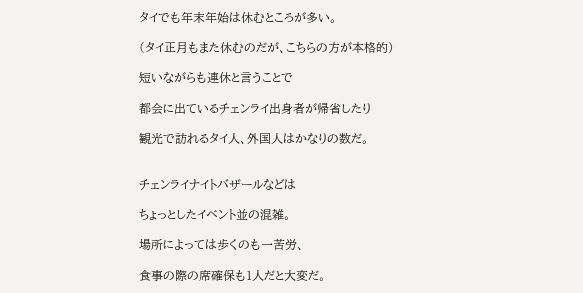タイでも年末年始は休むところが多い。

(タイ正月もまた休むのだが、こちらの方が本格的)

短いながらも連休と言うことで

都会に出ているチェンライ出身者が帰省したり

観光で訪れるタイ人、外国人はかなりの数だ。


チェンライナイトバザールなどは

ちょっとしたイベント並の混雑。

場所によっては歩くのも一苦労、

食事の際の席確保も1人だと大変だ。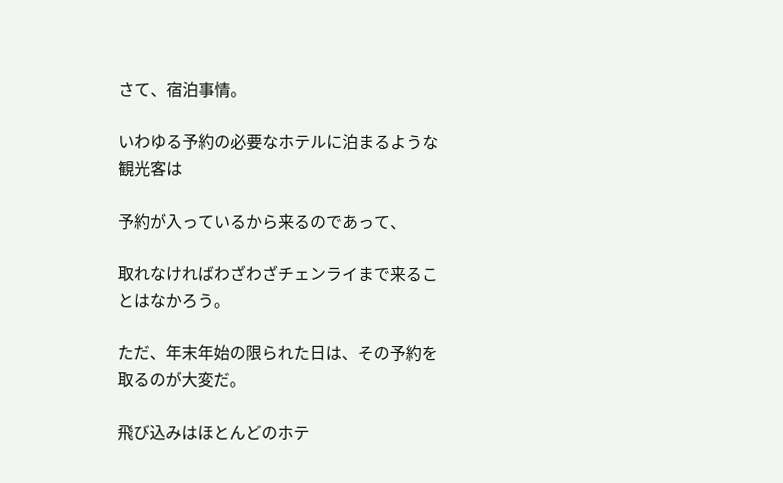さて、宿泊事情。

いわゆる予約の必要なホテルに泊まるような観光客は

予約が入っているから来るのであって、

取れなければわざわざチェンライまで来ることはなかろう。

ただ、年末年始の限られた日は、その予約を取るのが大変だ。

飛び込みはほとんどのホテ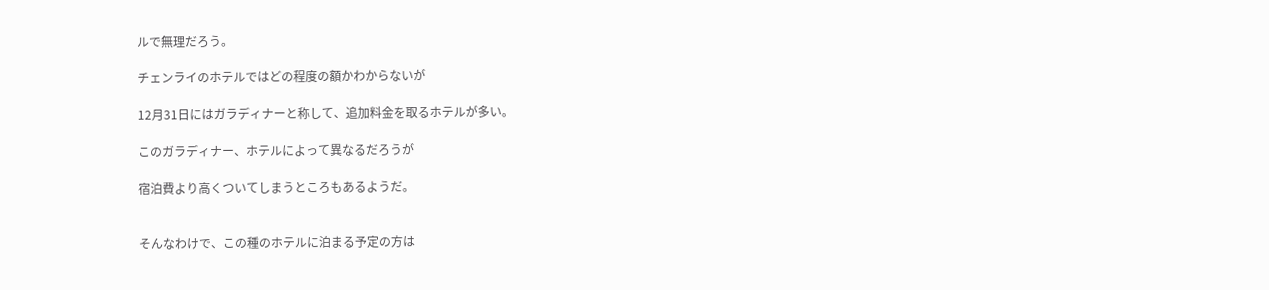ルで無理だろう。

チェンライのホテルではどの程度の額かわからないが

12月31日にはガラディナーと称して、追加料金を取るホテルが多い。

このガラディナー、ホテルによって異なるだろうが

宿泊費より高くついてしまうところもあるようだ。


そんなわけで、この種のホテルに泊まる予定の方は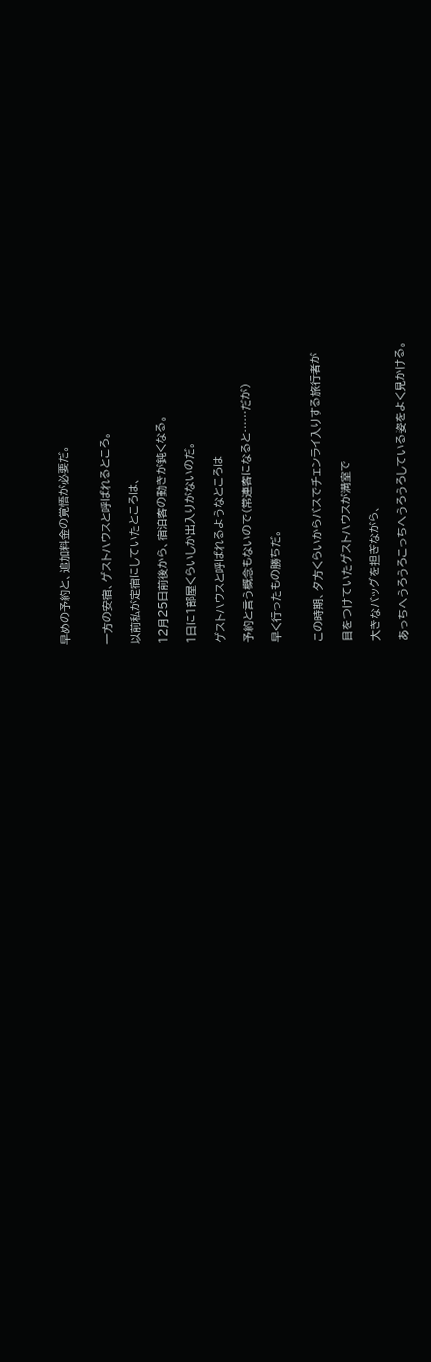早めの予約と、追加料金の覚悟が必要だ。


一方の安宿、ゲストハウスと呼ばれるところ。

以前私が定宿にしていたところは、

12月25日前後から、宿泊客の動きが鈍くなる。

1日に1部屋くらいしか出入りがないのだ。

ゲストハウスと呼ばれるようなところは

予約と言う概念もないので(常連客になると……だが)

早く行ったもの勝ちだ。


この時期、夕方くらいからバスでチェンライ入りする旅行者が

目をつけていたゲストハウスが満室で

大きなバッグを担ぎながら、

あっちへうろうろこっちへうろうろしている姿をよく見かける。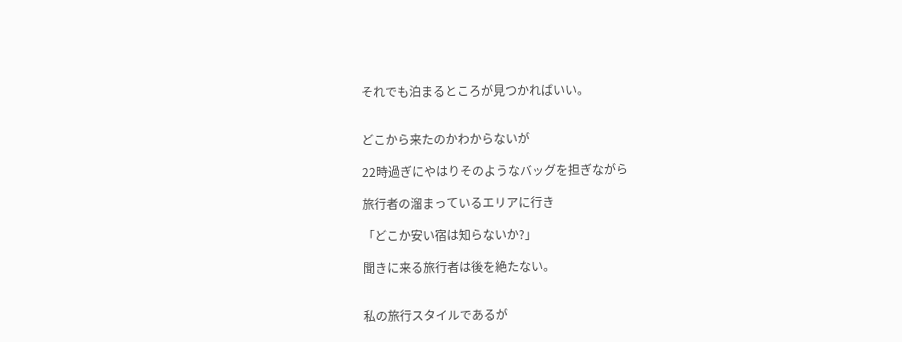それでも泊まるところが見つかればいい。


どこから来たのかわからないが

22時過ぎにやはりそのようなバッグを担ぎながら

旅行者の溜まっているエリアに行き

「どこか安い宿は知らないか?」

聞きに来る旅行者は後を絶たない。


私の旅行スタイルであるが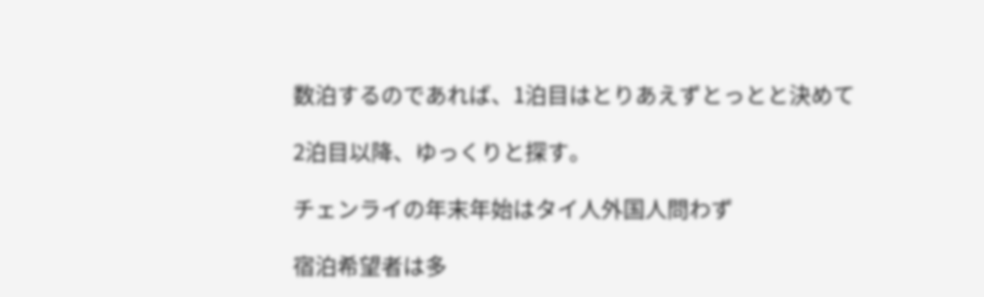数泊するのであれば、1泊目はとりあえずとっとと決めて

2泊目以降、ゆっくりと探す。

チェンライの年末年始はタイ人外国人問わず

宿泊希望者は多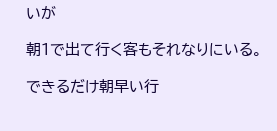いが

朝1で出て行く客もそれなりにいる。

できるだけ朝早い行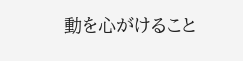動を心がけること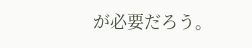が必要だろう。